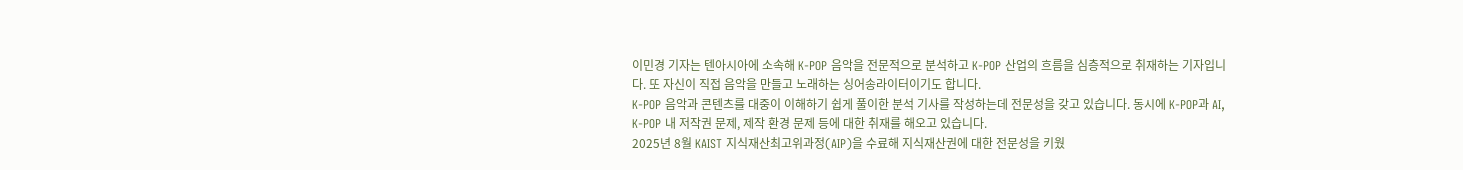이민경 기자는 텐아시아에 소속해 K-POP 음악을 전문적으로 분석하고 K-POP 산업의 흐름을 심층적으로 취재하는 기자입니다. 또 자신이 직접 음악을 만들고 노래하는 싱어송라이터이기도 합니다.
K-POP 음악과 콘텐츠를 대중이 이해하기 쉽게 풀이한 분석 기사를 작성하는데 전문성을 갖고 있습니다. 동시에 K-POP과 AI, K-POP 내 저작권 문제, 제작 환경 문제 등에 대한 취재를 해오고 있습니다.
2025년 8월 KAIST 지식재산최고위과정(AIP)을 수료해 지식재산권에 대한 전문성을 키웠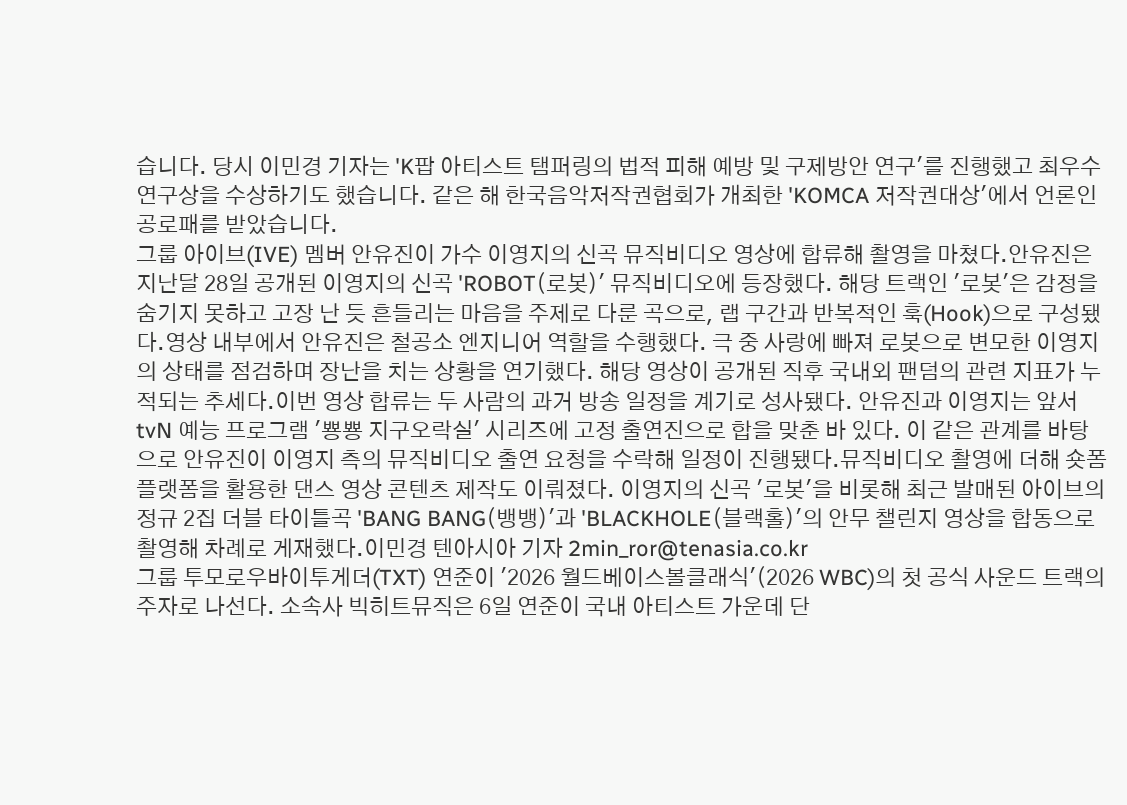습니다. 당시 이민경 기자는 'K팝 아티스트 탬퍼링의 법적 피해 예방 및 구제방안 연구'를 진행했고 최우수 연구상을 수상하기도 했습니다. 같은 해 한국음악저작권협회가 개최한 'KOMCA 저작권대상'에서 언론인 공로패를 받았습니다.
그룹 아이브(IVE) 멤버 안유진이 가수 이영지의 신곡 뮤직비디오 영상에 합류해 촬영을 마쳤다.안유진은 지난달 28일 공개된 이영지의 신곡 'ROBOT(로봇)' 뮤직비디오에 등장했다. 해당 트랙인 '로봇'은 감정을 숨기지 못하고 고장 난 듯 흔들리는 마음을 주제로 다룬 곡으로, 랩 구간과 반복적인 훅(Hook)으로 구성됐다.영상 내부에서 안유진은 철공소 엔지니어 역할을 수행했다. 극 중 사랑에 빠져 로봇으로 변모한 이영지의 상태를 점검하며 장난을 치는 상황을 연기했다. 해당 영상이 공개된 직후 국내외 팬덤의 관련 지표가 누적되는 추세다.이번 영상 합류는 두 사람의 과거 방송 일정을 계기로 성사됐다. 안유진과 이영지는 앞서 tvN 예능 프로그램 '뿅뿅 지구오락실' 시리즈에 고정 출연진으로 합을 맞춘 바 있다. 이 같은 관계를 바탕으로 안유진이 이영지 측의 뮤직비디오 출연 요청을 수락해 일정이 진행됐다.뮤직비디오 촬영에 더해 숏폼 플랫폼을 활용한 댄스 영상 콘텐츠 제작도 이뤄졌다. 이영지의 신곡 '로봇'을 비롯해 최근 발매된 아이브의 정규 2집 더블 타이틀곡 'BANG BANG(뱅뱅)'과 'BLACKHOLE(블랙홀)'의 안무 챌린지 영상을 합동으로 촬영해 차례로 게재했다.이민경 텐아시아 기자 2min_ror@tenasia.co.kr
그룹 투모로우바이투게더(TXT) 연준이 '2026 월드베이스볼클래식'(2026 WBC)의 첫 공식 사운드 트랙의 주자로 나선다. 소속사 빅히트뮤직은 6일 연준이 국내 아티스트 가운데 단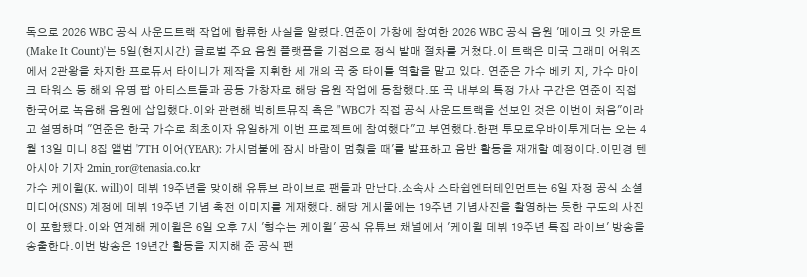독으로 2026 WBC 공식 사운드트랙 작업에 합류한 사실을 알렸다.연준이 가창에 참여한 2026 WBC 공식 음원 '메이크 잇 카운트(Make It Count)'는 5일(현지시간) 글로벌 주요 음원 플랫폼을 기점으로 정식 발매 절차를 거쳤다.이 트랙은 미국 그래미 어워즈에서 2관왕을 차지한 프로듀서 타이니가 제작을 지휘한 세 개의 곡 중 타이틀 역할을 맡고 있다. 연준은 가수 베키 지, 가수 마이크 타워스 등 해외 유명 팝 아티스트들과 공동 가창자로 해당 음원 작업에 동참했다.또 곡 내부의 특정 가사 구간은 연준이 직접 한국어로 녹음해 음원에 삽입했다.이와 관련해 빅히트뮤직 측은 "WBC가 직접 공식 사운드트랙을 선보인 것은 이번이 처음"이라고 설명하며 "연준은 한국 가수로 최초이자 유일하게 이번 프로젝트에 참여했다"고 부연했다.한편 투모로우바이투게더는 오는 4월 13일 미니 8집 앨범 '7TH 이어(YEAR): 가시덤불에 잠시 바람이 멈췄을 때'를 발표하고 음반 활동을 재개할 예정이다.이민경 텐아시아 기자 2min_ror@tenasia.co.kr
가수 케이윌(K. will)이 데뷔 19주년을 맞이해 유튜브 라이브로 팬들과 만난다.소속사 스타쉽엔터테인먼트는 6일 자정 공식 소셜 미디어(SNS) 계정에 데뷔 19주년 기념 축전 이미지를 게재했다. 해당 게시물에는 19주년 기념사진을 촬영하는 듯한 구도의 사진이 포함됐다.이와 연계해 케이윌은 6일 오후 7시 '형수는 케이윌' 공식 유튜브 채널에서 '케이윌 데뷔 19주년 특집 라이브' 방송을 송출한다.이번 방송은 19년간 활동을 지지해 준 공식 팬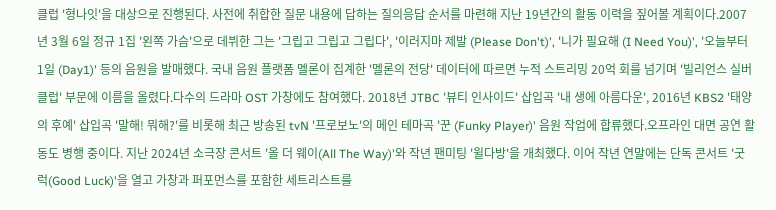클럽 '형나잇'을 대상으로 진행된다. 사전에 취합한 질문 내용에 답하는 질의응답 순서를 마련해 지난 19년간의 활동 이력을 짚어볼 계획이다.2007년 3월 6일 정규 1집 '왼쪽 가슴'으로 데뷔한 그는 '그립고 그립고 그립다', '이러지마 제발 (Please Don't)', '니가 필요해 (I Need You)', '오늘부터 1일 (Day1)' 등의 음원을 발매했다. 국내 음원 플랫폼 멜론이 집계한 '멜론의 전당' 데이터에 따르면 누적 스트리밍 20억 회를 넘기며 '빌리언스 실버 클럽' 부문에 이름을 올렸다.다수의 드라마 OST 가창에도 참여했다. 2018년 JTBC '뷰티 인사이드' 삽입곡 '내 생에 아름다운', 2016년 KBS2 '태양의 후예' 삽입곡 '말해! 뭐해?'를 비롯해 최근 방송된 tvN '프로보노'의 메인 테마곡 '꾼 (Funky Player)' 음원 작업에 합류했다.오프라인 대면 공연 활동도 병행 중이다. 지난 2024년 소극장 콘서트 '올 더 웨이(All The Way)'와 작년 팬미팅 '윌다방'을 개최했다. 이어 작년 연말에는 단독 콘서트 '굿 럭(Good Luck)'을 열고 가창과 퍼포먼스를 포함한 세트리스트를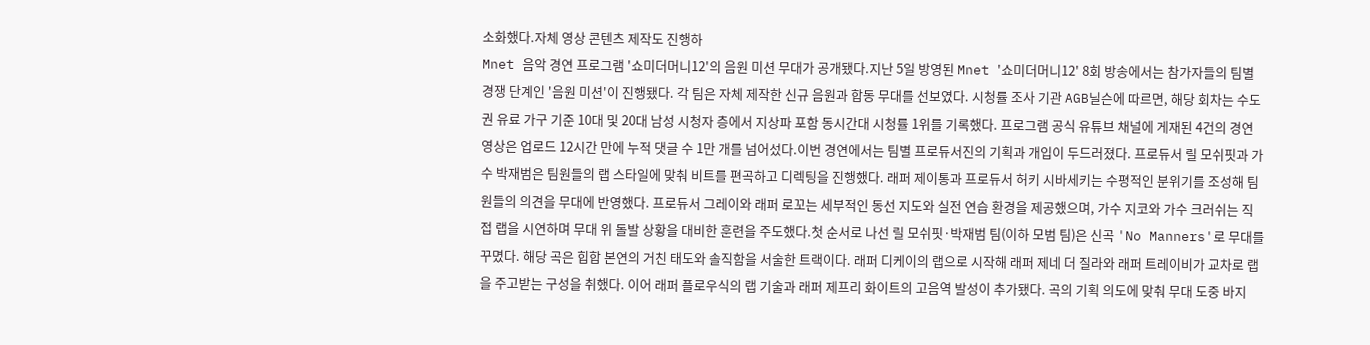소화했다.자체 영상 콘텐츠 제작도 진행하
Mnet 음악 경연 프로그램 '쇼미더머니12'의 음원 미션 무대가 공개됐다.지난 5일 방영된 Mnet '쇼미더머니12' 8회 방송에서는 참가자들의 팀별 경쟁 단계인 '음원 미션'이 진행됐다. 각 팀은 자체 제작한 신규 음원과 합동 무대를 선보였다. 시청률 조사 기관 AGB닐슨에 따르면, 해당 회차는 수도권 유료 가구 기준 10대 및 20대 남성 시청자 층에서 지상파 포함 동시간대 시청률 1위를 기록했다. 프로그램 공식 유튜브 채널에 게재된 4건의 경연 영상은 업로드 12시간 만에 누적 댓글 수 1만 개를 넘어섰다.이번 경연에서는 팀별 프로듀서진의 기획과 개입이 두드러졌다. 프로듀서 릴 모쉬핏과 가수 박재범은 팀원들의 랩 스타일에 맞춰 비트를 편곡하고 디렉팅을 진행했다. 래퍼 제이통과 프로듀서 허키 시바세키는 수평적인 분위기를 조성해 팀원들의 의견을 무대에 반영했다. 프로듀서 그레이와 래퍼 로꼬는 세부적인 동선 지도와 실전 연습 환경을 제공했으며, 가수 지코와 가수 크러쉬는 직접 랩을 시연하며 무대 위 돌발 상황을 대비한 훈련을 주도했다.첫 순서로 나선 릴 모쉬핏·박재범 팀(이하 모범 팀)은 신곡 'No Manners'로 무대를 꾸몄다. 해당 곡은 힙합 본연의 거친 태도와 솔직함을 서술한 트랙이다. 래퍼 디케이의 랩으로 시작해 래퍼 제네 더 질라와 래퍼 트레이비가 교차로 랩을 주고받는 구성을 취했다. 이어 래퍼 플로우식의 랩 기술과 래퍼 제프리 화이트의 고음역 발성이 추가됐다. 곡의 기획 의도에 맞춰 무대 도중 바지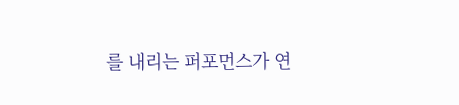를 내리는 퍼포먼스가 연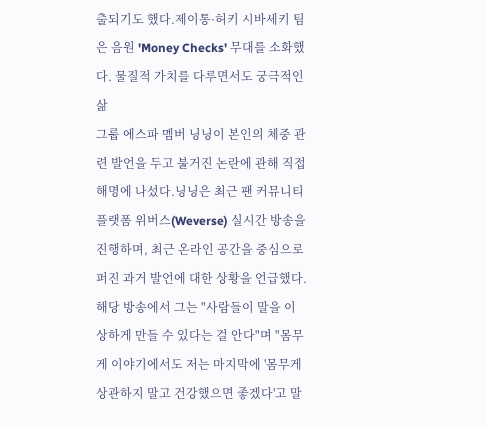출되기도 했다.제이통·허키 시바세키 팀은 음원 'Money Checks' 무대를 소화했다. 물질적 가치를 다루면서도 궁극적인 삶
그룹 에스파 멤버 닝닝이 본인의 체중 관련 발언을 두고 불거진 논란에 관해 직접 해명에 나섰다.닝닝은 최근 팬 커뮤니티 플랫폼 위버스(Weverse) 실시간 방송을 진행하며, 최근 온라인 공간을 중심으로 퍼진 과거 발언에 대한 상황을 언급했다.해당 방송에서 그는 "사람들이 말을 이상하게 만들 수 있다는 걸 안다"며 "몸무게 이야기에서도 저는 마지막에 '몸무게 상관하지 말고 건강했으면 좋겠다'고 말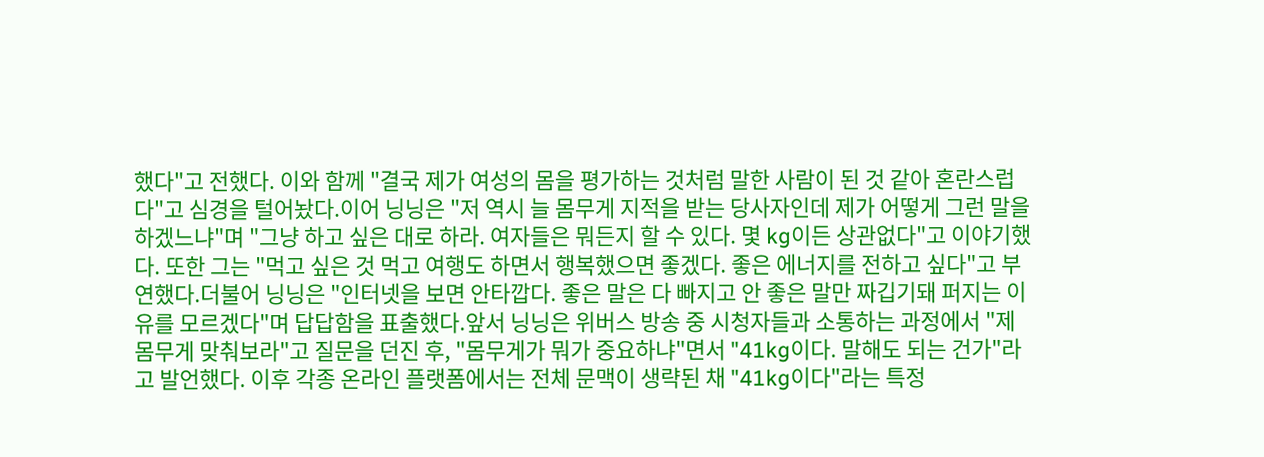했다"고 전했다. 이와 함께 "결국 제가 여성의 몸을 평가하는 것처럼 말한 사람이 된 것 같아 혼란스럽다"고 심경을 털어놨다.이어 닝닝은 "저 역시 늘 몸무게 지적을 받는 당사자인데 제가 어떻게 그런 말을 하겠느냐"며 "그냥 하고 싶은 대로 하라. 여자들은 뭐든지 할 수 있다. 몇 kg이든 상관없다"고 이야기했다. 또한 그는 "먹고 싶은 것 먹고 여행도 하면서 행복했으면 좋겠다. 좋은 에너지를 전하고 싶다"고 부연했다.더불어 닝닝은 "인터넷을 보면 안타깝다. 좋은 말은 다 빠지고 안 좋은 말만 짜깁기돼 퍼지는 이유를 모르겠다"며 답답함을 표출했다.앞서 닝닝은 위버스 방송 중 시청자들과 소통하는 과정에서 "제 몸무게 맞춰보라"고 질문을 던진 후, "몸무게가 뭐가 중요하냐"면서 "41kg이다. 말해도 되는 건가"라고 발언했다. 이후 각종 온라인 플랫폼에서는 전체 문맥이 생략된 채 "41kg이다"라는 특정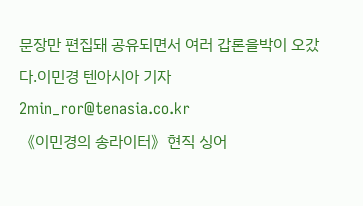문장만 편집돼 공유되면서 여러 갑론을박이 오갔다.이민경 텐아시아 기자 2min_ror@tenasia.co.kr
《이민경의 송라이터》현직 싱어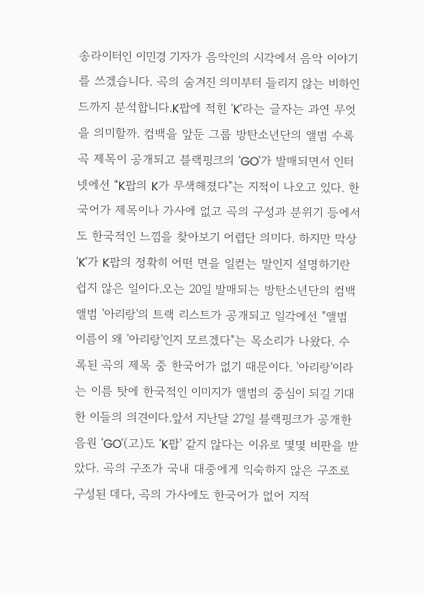송라이터인 이민경 기자가 음악인의 시각에서 음악 이야기를 쓰겠습니다. 곡의 숨겨진 의미부터 들리지 않는 비하인드까지 분석합니다.K팝에 적힌 'K'라는 글자는 과연 무엇을 의미할까. 컴백을 앞둔 그룹 방탄소년단의 앨범 수록곡 제목이 공개되고 블랙핑크의 'GO'가 발매되면서 인터넷에선 "K팝의 K가 무색해졌다"는 지적이 나오고 있다. 한국어가 제목이나 가사에 없고 곡의 구성과 분위기 등에서도 한국적인 느낌을 찾아보기 어렵단 의미다. 하지만 막상 'K'가 K팝의 정확히 어떤 면을 일컫는 말인지 설명하기란 쉽지 않은 일이다.오는 20일 발매되는 방탄소년단의 컴백 앨범 '아리랑'의 트랙 리스트가 공개되고 일각에선 "앨범 이름이 왜 '아리랑'인지 모르겠다"는 목소리가 나왔다. 수록된 곡의 제목 중 한국어가 없기 때문이다. '아리랑'이라는 이름 탓에 한국적인 이미지가 앨범의 중심이 되길 기대한 이들의 의견이다.앞서 지난달 27일 블랙핑크가 공개한 음원 'GO'(고)도 'K팝' 같지 않다는 이유로 몇몇 비판을 받았다. 곡의 구조가 국내 대중에게 익숙하지 않은 구조로 구성된 데다, 곡의 가사에도 한국어가 없어 지적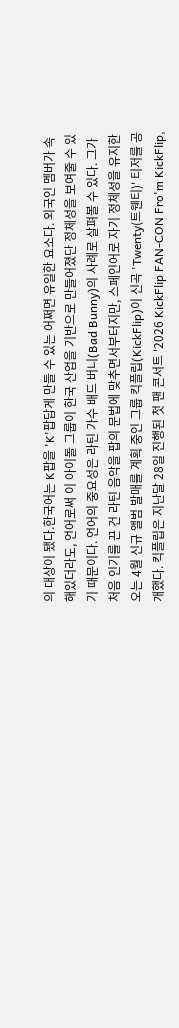의 대상이 됐다.한국어는 K팝을 'K'팝답게 만들 수 있는 어쩌면 유일한 요소다. 외국인 멤버가 속해있더라도, 언어로써 이 아이돌 그룹이 한국 산업을 기반으로 만들어졌단 정체성을 보여줄 수 있기 때문이다. 언어의 중요성은 라틴 가수 배드 버니(Bad Bunny)의 사례로 살펴볼 수 있다. 그가 처음 인기를 끈 건 라틴 음악을 팝의 문법에 맞추면서부터지만, 스페인어로 자기 정체성을 유지한
오는 4월 신규 앨범 발매를 계획 중인 그룹 킥플립(KickFlip)이 신곡 'Twenty(트웬티)' 티저를 공개했다. 킥플립은 지난달 28일 진행된 첫 팬 콘서트 '2026 KickFlip FAN-CON Fro'm KickFlip,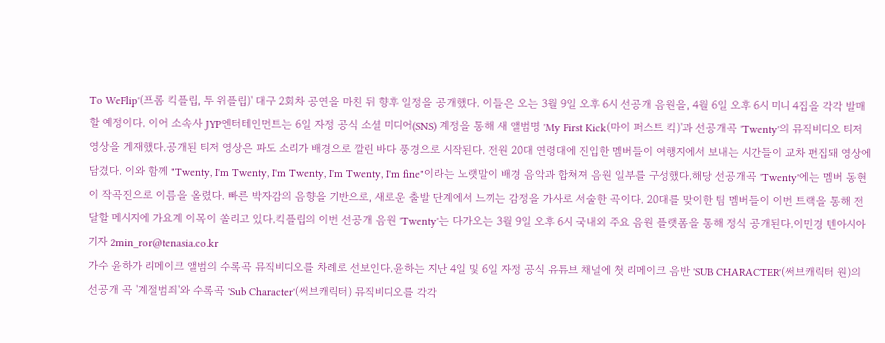To WeFlip'(프롬 킥플립, 투 위플립)' 대구 2회차 공연을 마친 뒤 향후 일정을 공개했다. 이들은 오는 3월 9일 오후 6시 선공개 음원을, 4월 6일 오후 6시 미니 4집을 각각 발매할 예정이다. 이어 소속사 JYP엔터테인먼트는 6일 자정 공식 소셜 미디어(SNS) 계정을 통해 새 앨범명 'My First Kick(마이 퍼스트 킥)'과 선공개곡 'Twenty'의 뮤직비디오 티저 영상을 게재했다.공개된 티저 영상은 파도 소리가 배경으로 깔린 바다 풍경으로 시작된다. 전원 20대 연령대에 진입한 멤버들이 여행지에서 보내는 시간들이 교차 편집돼 영상에 담겼다. 이와 함께 "Twenty, I'm Twenty, I'm Twenty, I'm Twenty, I'm fine"이라는 노랫말이 배경 음악과 합쳐져 음원 일부를 구성했다.해당 선공개곡 'Twenty'에는 멤버 동현이 작곡진으로 이름을 올렸다. 빠른 박자감의 음향을 기반으로, 새로운 출발 단계에서 느끼는 감정을 가사로 서술한 곡이다. 20대를 맞이한 팀 멤버들이 이번 트랙을 통해 전달할 메시지에 가요계 이목이 쏠리고 있다.킥플립의 이번 선공개 음원 'Twenty'는 다가오는 3월 9일 오후 6시 국내외 주요 음원 플랫폼을 통해 정식 공개된다.이민경 텐아시아 기자 2min_ror@tenasia.co.kr
가수 윤하가 리메이크 앨범의 수록곡 뮤직비디오를 차례로 선보인다.윤하는 지난 4일 및 6일 자정 공식 유튜브 채널에 첫 리메이크 음반 'SUB CHARACTER'(써브캐릭터 원)의 선공개 곡 '계절범죄'와 수록곡 'Sub Character'(써브캐릭터) 뮤직비디오를 각각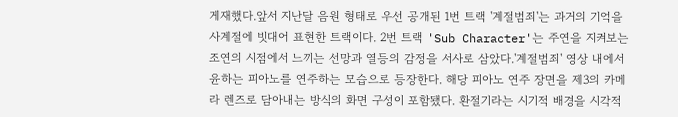게재했다.앞서 지난달 음원 형태로 우선 공개된 1번 트랙 '계절범죄'는 과거의 기억을 사계절에 빗대어 표현한 트랙이다. 2번 트랙 'Sub Character'는 주연을 지켜보는 조연의 시점에서 느끼는 선망과 열등의 감정을 서사로 삼았다.'계절범죄' 영상 내에서 윤하는 피아노를 연주하는 모습으로 등장한다. 해당 피아노 연주 장면을 제3의 카메라 렌즈로 담아내는 방식의 화면 구성이 포함됐다. 환절기라는 시기적 배경을 시각적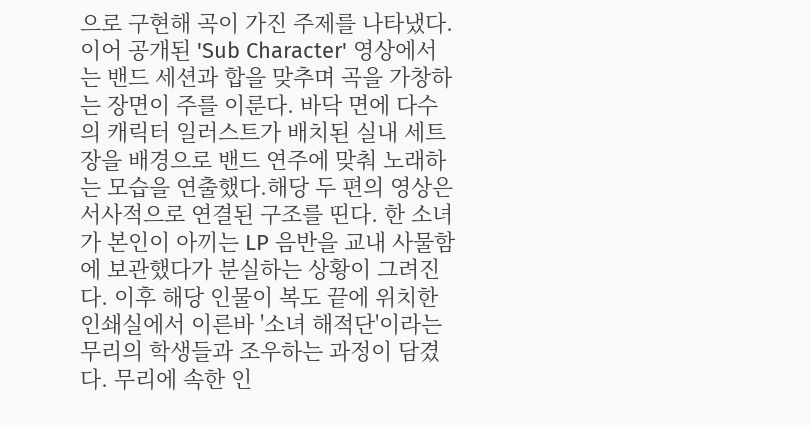으로 구현해 곡이 가진 주제를 나타냈다.이어 공개된 'Sub Character' 영상에서는 밴드 세션과 합을 맞추며 곡을 가창하는 장면이 주를 이룬다. 바닥 면에 다수의 캐릭터 일러스트가 배치된 실내 세트장을 배경으로 밴드 연주에 맞춰 노래하는 모습을 연출했다.해당 두 편의 영상은 서사적으로 연결된 구조를 띤다. 한 소녀가 본인이 아끼는 LP 음반을 교내 사물함에 보관했다가 분실하는 상황이 그려진다. 이후 해당 인물이 복도 끝에 위치한 인쇄실에서 이른바 '소녀 해적단'이라는 무리의 학생들과 조우하는 과정이 담겼다. 무리에 속한 인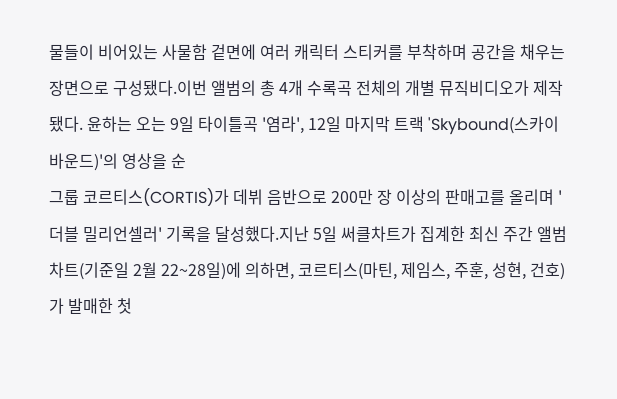물들이 비어있는 사물함 겉면에 여러 캐릭터 스티커를 부착하며 공간을 채우는 장면으로 구성됐다.이번 앨범의 총 4개 수록곡 전체의 개별 뮤직비디오가 제작됐다. 윤하는 오는 9일 타이틀곡 '염라', 12일 마지막 트랙 'Skybound(스카이바운드)'의 영상을 순
그룹 코르티스(CORTIS)가 데뷔 음반으로 200만 장 이상의 판매고를 올리며 '더블 밀리언셀러' 기록을 달성했다.지난 5일 써클차트가 집계한 최신 주간 앨범차트(기준일 2월 22~28일)에 의하면, 코르티스(마틴, 제임스, 주훈, 성현, 건호)가 발매한 첫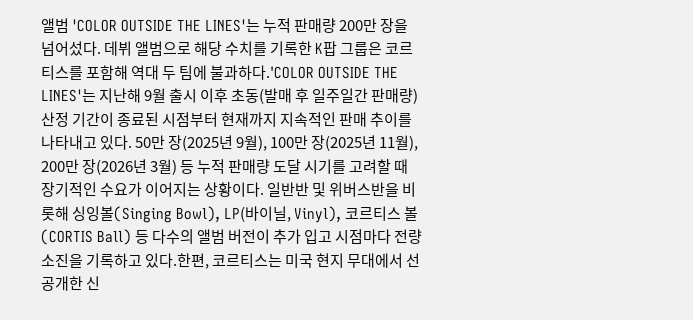앨범 'COLOR OUTSIDE THE LINES'는 누적 판매량 200만 장을 넘어섰다. 데뷔 앨범으로 해당 수치를 기록한 K팝 그룹은 코르티스를 포함해 역대 두 팀에 불과하다.'COLOR OUTSIDE THE LINES'는 지난해 9월 출시 이후 초동(발매 후 일주일간 판매량) 산정 기간이 종료된 시점부터 현재까지 지속적인 판매 추이를 나타내고 있다. 50만 장(2025년 9월), 100만 장(2025년 11월), 200만 장(2026년 3월) 등 누적 판매량 도달 시기를 고려할 때 장기적인 수요가 이어지는 상황이다. 일반반 및 위버스반을 비롯해 싱잉볼(Singing Bowl), LP(바이닐, Vinyl), 코르티스 볼(CORTIS Ball) 등 다수의 앨범 버전이 추가 입고 시점마다 전량 소진을 기록하고 있다.한편, 코르티스는 미국 현지 무대에서 선공개한 신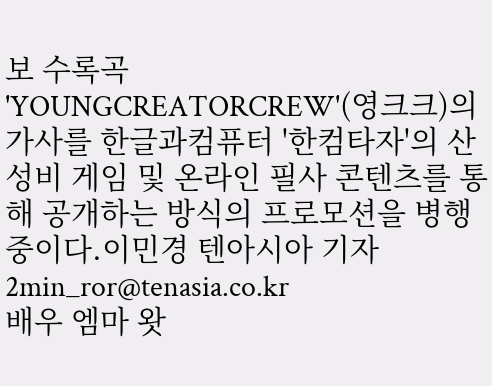보 수록곡 'YOUNGCREATORCREW'(영크크)의 가사를 한글과컴퓨터 '한컴타자'의 산성비 게임 및 온라인 필사 콘텐츠를 통해 공개하는 방식의 프로모션을 병행 중이다.이민경 텐아시아 기자 2min_ror@tenasia.co.kr
배우 엠마 왓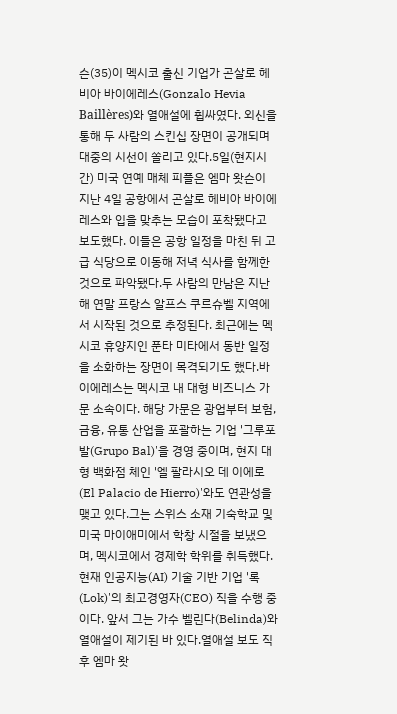슨(35)이 멕시코 출신 기업가 곤살로 헤비아 바이에레스(Gonzalo Hevia Baillères)와 열애설에 휩싸였다. 외신을 통해 두 사람의 스킨십 장면이 공개되며 대중의 시선이 쏠리고 있다.5일(현지시간) 미국 연예 매체 피플은 엠마 왓슨이 지난 4일 공항에서 곤살로 헤비아 바이에레스와 입을 맞추는 모습이 포착됐다고 보도했다. 이들은 공항 일정을 마친 뒤 고급 식당으로 이동해 저녁 식사를 함께한 것으로 파악됐다.두 사람의 만남은 지난해 연말 프랑스 알프스 쿠르슈벨 지역에서 시작된 것으로 추정된다. 최근에는 멕시코 휴양지인 푼타 미타에서 동반 일정을 소화하는 장면이 목격되기도 했다.바이에레스는 멕시코 내 대형 비즈니스 가문 소속이다. 해당 가문은 광업부터 보험, 금융, 유통 산업을 포괄하는 기업 '그루포 발(Grupo Bal)'을 경영 중이며, 현지 대형 백화점 체인 '엘 팔라시오 데 이에로(El Palacio de Hierro)'와도 연관성을 맺고 있다.그는 스위스 소재 기숙학교 및 미국 마이애미에서 학창 시절을 보냈으며, 멕시코에서 경제학 학위를 취득했다. 현재 인공지능(AI) 기술 기반 기업 '록(Lok)'의 최고경영자(CEO) 직을 수행 중이다. 앞서 그는 가수 벨린다(Belinda)와 열애설이 제기된 바 있다.열애설 보도 직후 엠마 왓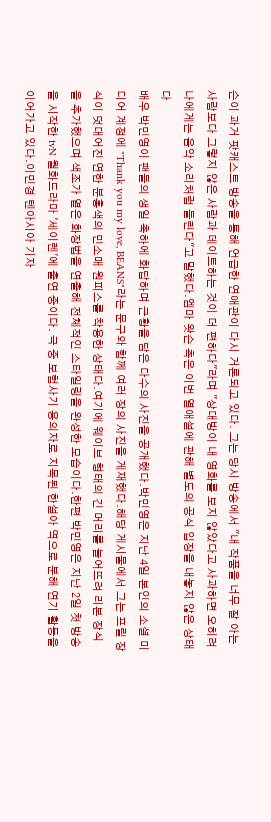슨이 과거 팟캐스트 방송을 통해 언급한 연애관이 다시 거론되고 있다. 그는 당시 방송에서 "내 작품을 너무 잘 아는 사람보다 그렇지 않은 사람과 데이트하는 것이 더 편하다"라며 "상대방이 내 영화를 보지 않았다고 사과하면 오히려 나에게는 음악 소리처럼 들린다"고 말했다.엠마 왓슨 측은 이번 열애설에 관해 별도의 공식 입장을 내놓지 않은 상태다
배우 박민영이 팬들의 생일 축하에 화답하며 근황을 담은 다수의 사진을 공개했다.박민영은 지난 4일 본인의 소셜 미디어 계정에 "Thank you my love, BEANS"라는 문구와 함께 여러 장의 사진을 게재했다.해당 게시물에서 그는 프릴 장식이 덧대어진 연한 분홍색의 민소매 원피스를 착용한 상태다.여기에 웨이브 형태의 긴 머리를 늘어뜨려 리본 장식을 추가했으며 색조가 옅은 화장법을 연출해 전체적인 스타일링을 완성한 모습이다.한편 박민영은 지난 2일 첫 방송을 시작한 tvN 월화드라마 '세이렌'에 출연 중이다. 극 중 보험사기 용의자로 지목된 한설아 역으로 분해 연기 활동을 이어가고 있다.이민경 텐아시아 기자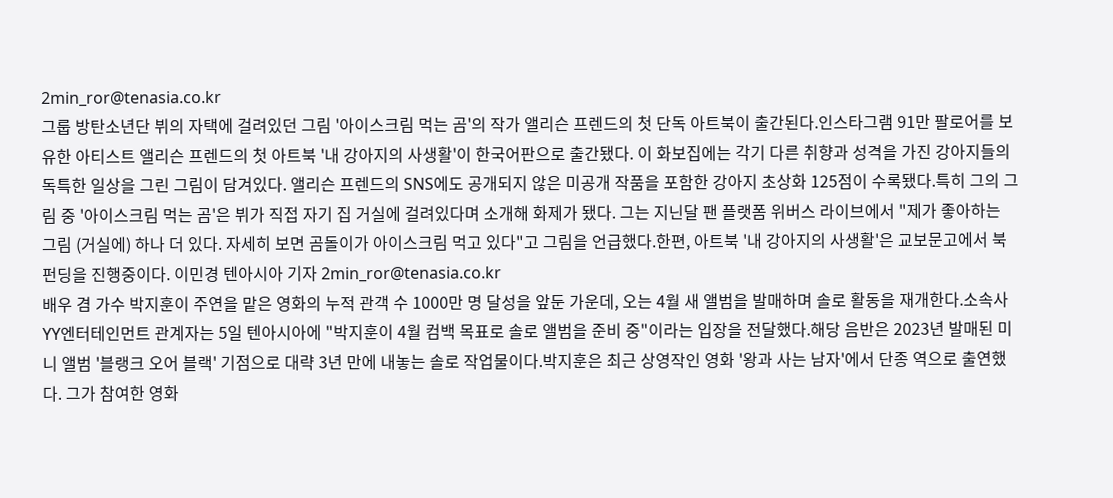2min_ror@tenasia.co.kr
그룹 방탄소년단 뷔의 자택에 걸려있던 그림 '아이스크림 먹는 곰'의 작가 앨리슨 프렌드의 첫 단독 아트북이 출간된다.인스타그램 91만 팔로어를 보유한 아티스트 앨리슨 프렌드의 첫 아트북 '내 강아지의 사생활'이 한국어판으로 출간됐다. 이 화보집에는 각기 다른 취향과 성격을 가진 강아지들의 독특한 일상을 그린 그림이 담겨있다. 앨리슨 프렌드의 SNS에도 공개되지 않은 미공개 작품을 포함한 강아지 초상화 125점이 수록됐다.특히 그의 그림 중 '아이스크림 먹는 곰'은 뷔가 직접 자기 집 거실에 걸려있다며 소개해 화제가 됐다. 그는 지닌달 팬 플랫폼 위버스 라이브에서 "제가 좋아하는 그림 (거실에) 하나 더 있다. 자세히 보면 곰돌이가 아이스크림 먹고 있다"고 그림을 언급했다.한편, 아트북 '내 강아지의 사생활'은 교보문고에서 북펀딩을 진행중이다. 이민경 텐아시아 기자 2min_ror@tenasia.co.kr
배우 겸 가수 박지훈이 주연을 맡은 영화의 누적 관객 수 1000만 명 달성을 앞둔 가운데, 오는 4월 새 앨범을 발매하며 솔로 활동을 재개한다.소속사 YY엔터테인먼트 관계자는 5일 텐아시아에 "박지훈이 4월 컴백 목표로 솔로 앨범을 준비 중"이라는 입장을 전달했다.해당 음반은 2023년 발매된 미니 앨범 '블랭크 오어 블랙' 기점으로 대략 3년 만에 내놓는 솔로 작업물이다.박지훈은 최근 상영작인 영화 '왕과 사는 남자'에서 단종 역으로 출연했다. 그가 참여한 영화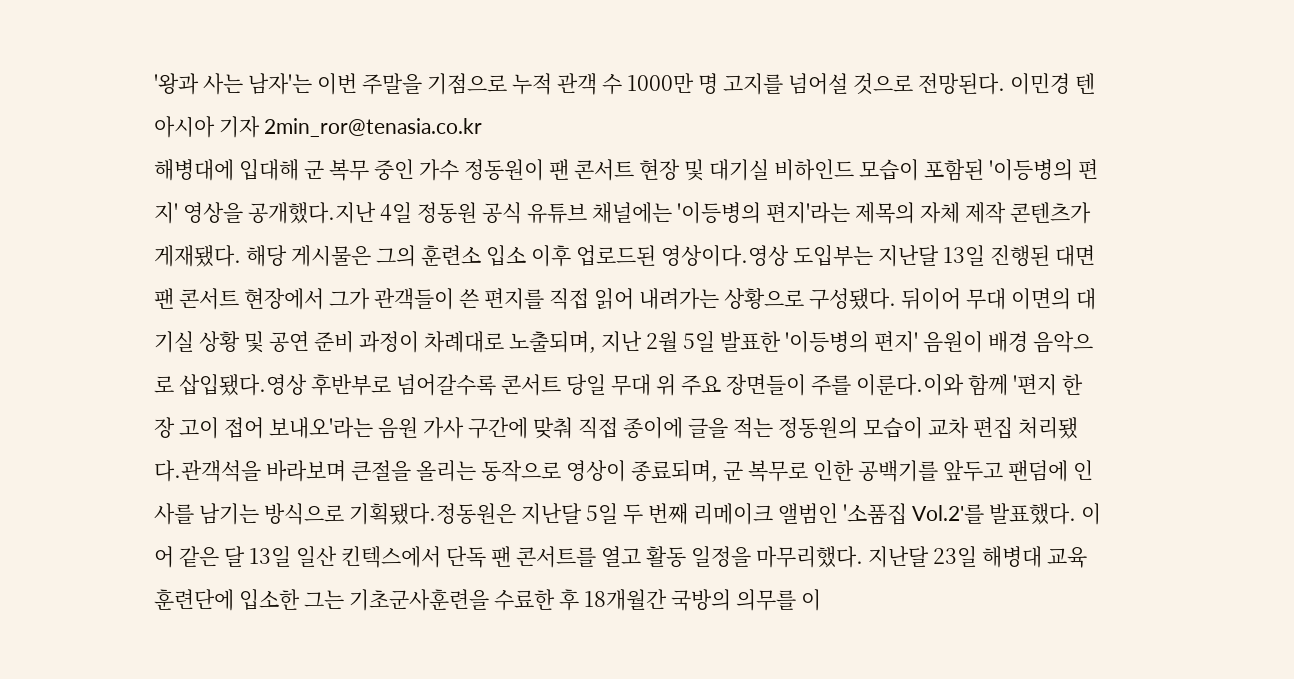'왕과 사는 남자'는 이번 주말을 기점으로 누적 관객 수 1000만 명 고지를 넘어설 것으로 전망된다. 이민경 텐아시아 기자 2min_ror@tenasia.co.kr
해병대에 입대해 군 복무 중인 가수 정동원이 팬 콘서트 현장 및 대기실 비하인드 모습이 포함된 '이등병의 편지' 영상을 공개했다.지난 4일 정동원 공식 유튜브 채널에는 '이등병의 편지'라는 제목의 자체 제작 콘텐츠가 게재됐다. 해당 게시물은 그의 훈련소 입소 이후 업로드된 영상이다.영상 도입부는 지난달 13일 진행된 대면 팬 콘서트 현장에서 그가 관객들이 쓴 편지를 직접 읽어 내려가는 상황으로 구성됐다. 뒤이어 무대 이면의 대기실 상황 및 공연 준비 과정이 차례대로 노출되며, 지난 2월 5일 발표한 '이등병의 편지' 음원이 배경 음악으로 삽입됐다.영상 후반부로 넘어갈수록 콘서트 당일 무대 위 주요 장면들이 주를 이룬다.이와 함께 '편지 한 장 고이 접어 보내오'라는 음원 가사 구간에 맞춰 직접 종이에 글을 적는 정동원의 모습이 교차 편집 처리됐다.관객석을 바라보며 큰절을 올리는 동작으로 영상이 종료되며, 군 복무로 인한 공백기를 앞두고 팬덤에 인사를 남기는 방식으로 기획됐다.정동원은 지난달 5일 두 번째 리메이크 앨범인 '소품집 Vol.2'를 발표했다. 이어 같은 달 13일 일산 킨텍스에서 단독 팬 콘서트를 열고 활동 일정을 마무리했다. 지난달 23일 해병대 교육훈련단에 입소한 그는 기초군사훈련을 수료한 후 18개월간 국방의 의무를 이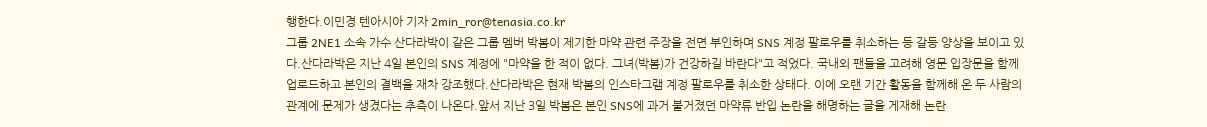행한다.이민경 텐아시아 기자 2min_ror@tenasia.co.kr
그룹 2NE1 소속 가수 산다라박이 같은 그룹 멤버 박봄이 제기한 마약 관련 주장을 전면 부인하며 SNS 계정 팔로우를 취소하는 등 갈등 양상을 보이고 있다.산다라박은 지난 4일 본인의 SNS 계정에 "마약을 한 적이 없다. 그녀(박봄)가 건강하길 바란다"고 적었다. 국내외 팬들을 고려해 영문 입장문을 함께 업로드하고 본인의 결백을 재차 강조했다.산다라박은 현재 박봄의 인스타그램 계정 팔로우를 취소한 상태다. 이에 오랜 기간 활동을 함께해 온 두 사람의 관계에 문제가 생겼다는 추측이 나온다.앞서 지난 3일 박봄은 본인 SNS에 과거 불거졌던 마약류 반입 논란을 해명하는 글을 게재해 논란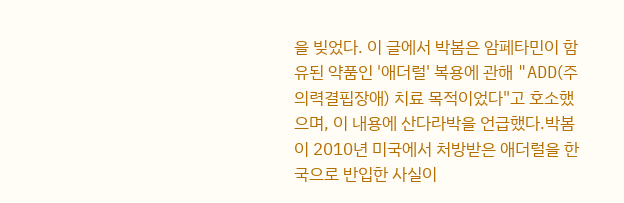을 빚었다. 이 글에서 박봄은 암페타민이 함유된 약품인 '애더럴' 복용에 관해 "ADD(주의력결핍장애) 치료 목적이었다"고 호소했으며, 이 내용에 산다라박을 언급했다.박봄이 2010년 미국에서 처방받은 애더럴을 한국으로 반입한 사실이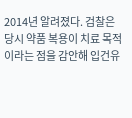2014년 알려졌다. 검찰은 당시 약품 복용이 치료 목적이라는 점을 감안해 입건유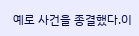예로 사건을 종결했다.이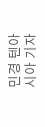민경 텐아시아 기자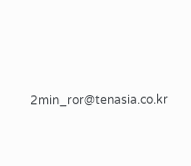2min_ror@tenasia.co.kr